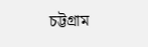চট্টগ্রাম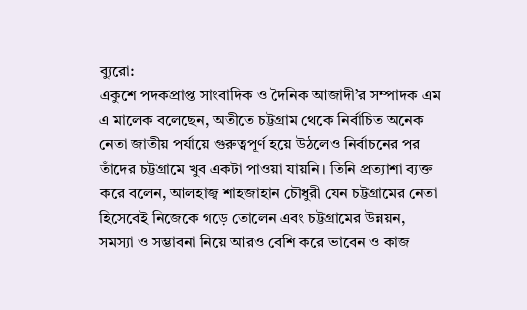ব্যুরো:
একুশে পদকপ্রাপ্ত সাংবাদিক ও দৈনিক আজাদী’র সম্পাদক এম এ মালেক বলেছেন, অতীতে চট্টগ্রাম থেকে নির্বাচিত অনেক নেতা জাতীয় পর্যায়ে গুরুত্বপূর্ণ হয়ে উঠলেও নির্বাচনের পর তাঁদের চট্টগ্রামে খুব একটা পাওয়া যায়নি। তিনি প্রত্যাশা ব্যক্ত করে বলেন, আলহাজ্ব শাহজাহান চৌধুরী যেন চট্টগ্রামের নেতা হিসেবেই নিজেকে গড়ে তোলেন এবং চট্টগ্রামের উন্নয়ন, সমস্যা ও সম্ভাবনা নিয়ে আরও বেশি করে ভাবেন ও কাজ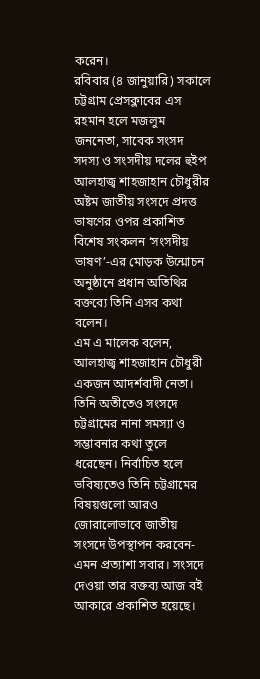করেন।
রবিবার (৪ জানুয়ারি) সকালে চট্টগ্রাম প্রেসক্লাবের এস রহমান হলে মজলুম জননেতা, সাবেক সংসদ সদস্য ও সংসদীয় দলের হুইপ আলহাজ্ব শাহজাহান চৌধুরীর অষ্টম জাতীয় সংসদে প্রদত্ত ভাষণের ওপর প্রকাশিত বিশেষ সংকলন ‘সংসদীয় ভাষণ’-এর মোড়ক উন্মোচন অনুষ্ঠানে প্রধান অতিথির বক্তব্যে তিনি এসব কথা বলেন।
এম এ মালেক বলেন, আলহাজ্ব শাহজাহান চৌধুরী একজন আদর্শবাদী নেতা। তিনি অতীতেও সংসদে চট্টগ্রামের নানা সমস্যা ও সম্ভাবনার কথা তুলে ধরেছেন। নির্বাচিত হলে ভবিষ্যতেও তিনি চট্টগ্রামের বিষয়গুলো আরও জোরালোভাবে জাতীয় সংসদে উপস্থাপন করবেন-এমন প্রত্যাশা সবার। সংসদে দেওয়া তার বক্তব্য আজ বই আকারে প্রকাশিত হয়েছে।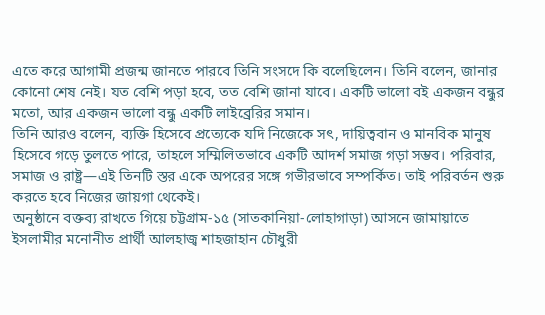এতে করে আগামী প্রজন্ম জানতে পারবে তিনি সংসদে কি বলেছিলেন। তিনি বলেন, জানার কোনো শেষ নেই। যত বেশি পড়া হবে, তত বেশি জানা যাবে। একটি ভালো বই একজন বন্ধুর মতো, আর একজন ভালো বন্ধু একটি লাইব্রেরির সমান।
তিনি আরও বলেন, ব্যক্তি হিসেবে প্রত্যেকে যদি নিজেকে সৎ, দায়িত্ববান ও মানবিক মানুষ হিসেবে গড়ে তুলতে পারে, তাহলে সম্মিলিতভাবে একটি আদর্শ সমাজ গড়া সম্ভব। পরিবার, সমাজ ও রাষ্ট্র—এই তিনটি স্তর একে অপরের সঙ্গে গভীরভাবে সম্পর্কিত। তাই পরিবর্তন শুরু করতে হবে নিজের জায়গা থেকেই।
অনুষ্ঠানে বক্তব্য রাখতে গিয়ে চট্টগ্রাম-১৫ (সাতকানিয়া-লোহাগাড়া) আসনে জামায়াতে ইসলামীর মনোনীত প্রার্থী আলহাজ্ব শাহজাহান চৌধুরী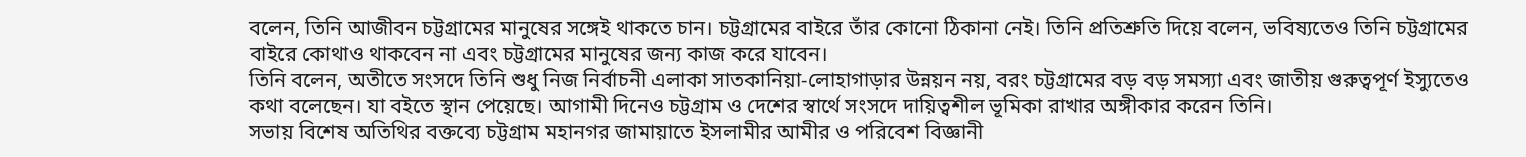বলেন, তিনি আজীবন চট্টগ্রামের মানুষের সঙ্গেই থাকতে চান। চট্টগ্রামের বাইরে তাঁর কোনো ঠিকানা নেই। তিনি প্রতিশ্রুতি দিয়ে বলেন, ভবিষ্যতেও তিনি চট্টগ্রামের বাইরে কোথাও থাকবেন না এবং চট্টগ্রামের মানুষের জন্য কাজ করে যাবেন।
তিনি বলেন, অতীতে সংসদে তিনি শুধু নিজ নির্বাচনী এলাকা সাতকানিয়া-লোহাগাড়ার উন্নয়ন নয়, বরং চট্টগ্রামের বড় বড় সমস্যা এবং জাতীয় গুরুত্বপূর্ণ ইস্যুতেও কথা বলেছেন। যা বইতে স্থান পেয়েছে। আগামী দিনেও চট্টগ্রাম ও দেশের স্বার্থে সংসদে দায়িত্বশীল ভূমিকা রাখার অঙ্গীকার করেন তিনি।
সভায় বিশেষ অতিথির বক্তব্যে চট্টগ্রাম মহানগর জামায়াতে ইসলামীর আমীর ও পরিবেশ বিজ্ঞানী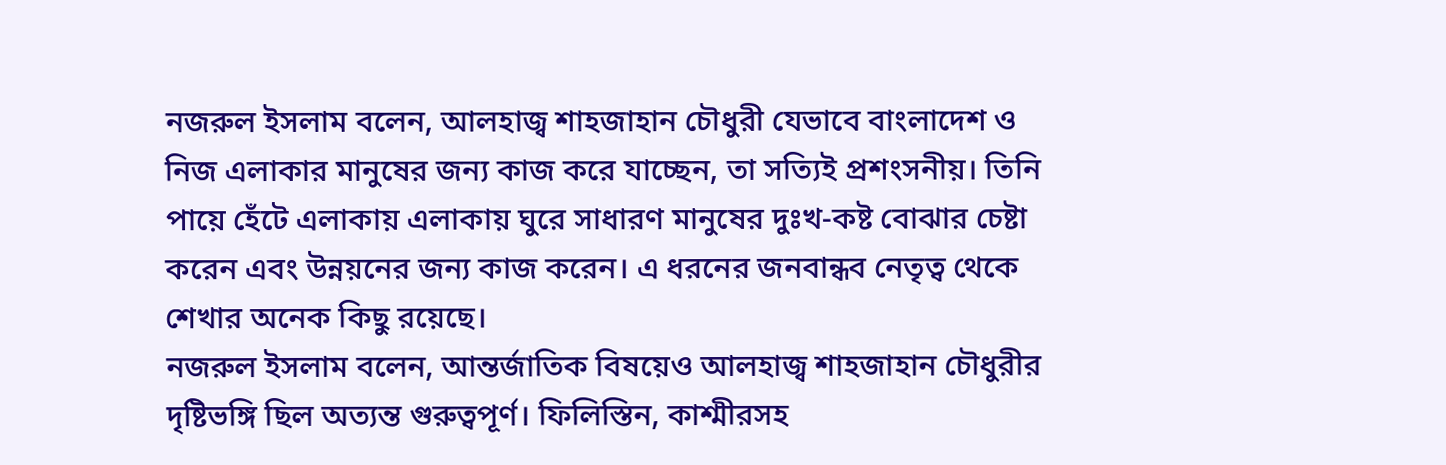নজরুল ইসলাম বলেন, আলহাজ্ব শাহজাহান চৌধুরী যেভাবে বাংলাদেশ ও নিজ এলাকার মানুষের জন্য কাজ করে যাচ্ছেন, তা সত্যিই প্রশংসনীয়। তিনি পায়ে হেঁটে এলাকায় এলাকায় ঘুরে সাধারণ মানুষের দুঃখ-কষ্ট বোঝার চেষ্টা করেন এবং উন্নয়নের জন্য কাজ করেন। এ ধরনের জনবান্ধব নেতৃত্ব থেকে শেখার অনেক কিছু রয়েছে।
নজরুল ইসলাম বলেন, আন্তর্জাতিক বিষয়েও আলহাজ্ব শাহজাহান চৌধুরীর দৃষ্টিভঙ্গি ছিল অত্যন্ত গুরুত্বপূর্ণ। ফিলিস্তিন, কাশ্মীরসহ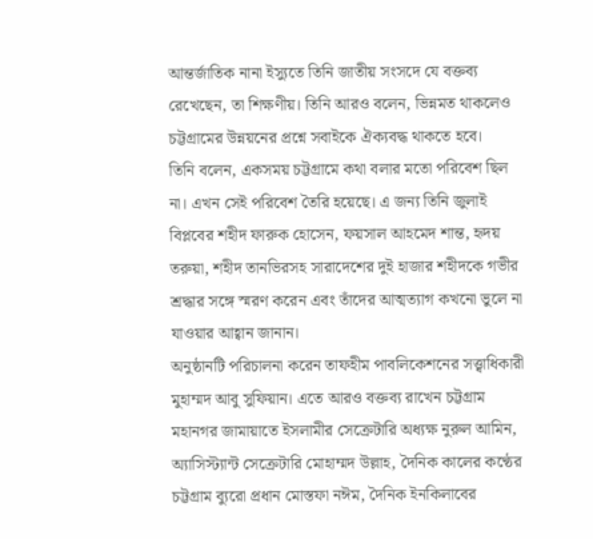আন্তর্জাতিক নানা ইস্যুতে তিনি জাতীয় সংসদে যে বক্তব্য রেখেছেন, তা শিক্ষণীয়। তিনি আরও বলেন, ভিন্নমত থাকলেও চট্টগ্রামের উন্নয়নের প্রশ্নে সবাইকে ঐক্যবদ্ধ থাকতে হবে।
তিনি বলেন, একসময় চট্টগ্রামে কথা বলার মতো পরিবেশ ছিল না। এখন সেই পরিবেশ তৈরি হয়েছে। এ জন্য তিনি জুলাই বিপ্লবের শহীদ ফারুক হোসেন, ফয়সাল আহমেদ শান্ত, হৃদয় তরুয়া, শহীদ তানভিরসহ সারাদেশের দুই হাজার শহীদকে গভীর শ্রদ্ধার সঙ্গে স্মরণ করেন এবং তাঁদের আত্মত্যাগ কখনো ভুলে না যাওয়ার আহ্বান জানান।
অনুষ্ঠানটি পরিচালনা করেন তাফহীম পাবলিকেশনের সত্ত্বাধিকারী মুহাম্মদ আবু সুফিয়ান। এতে আরও বক্তব্য রাখেন চট্টগ্রাম মহানগর জামায়াতে ইসলামীর সেক্রেটারি অধ্যক্ষ নুরুল আমিন, অ্যাসিস্ট্যান্ট সেক্রেটারি মোহাম্মদ উল্লাহ, দৈনিক কালের কণ্ঠের চট্টগ্রাম ব্যুরো প্রধান মোস্তফা নঈম, দৈনিক ইনকিলাবের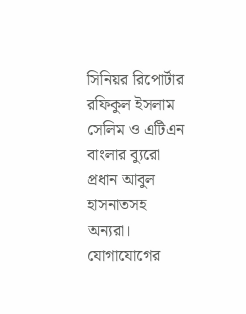সিনিয়র রিপোর্টার রফিকুল ইসলাম সেলিম ও এটিএন বাংলার ব্যুরো প্রধান আবুল হাসনাতসহ অন্যরা।
যোগাযোগের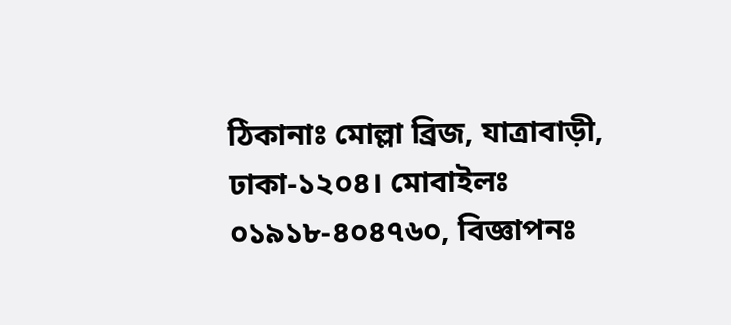ঠিকানাঃ মোল্লা ব্রিজ, যাত্রাবাড়ী, ঢাকা-১২০৪। মোবাইলঃ ০১৯১৮-৪০৪৭৬০, বিজ্ঞাপনঃ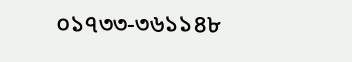০১৭৩৩-৩৬১১৪৮